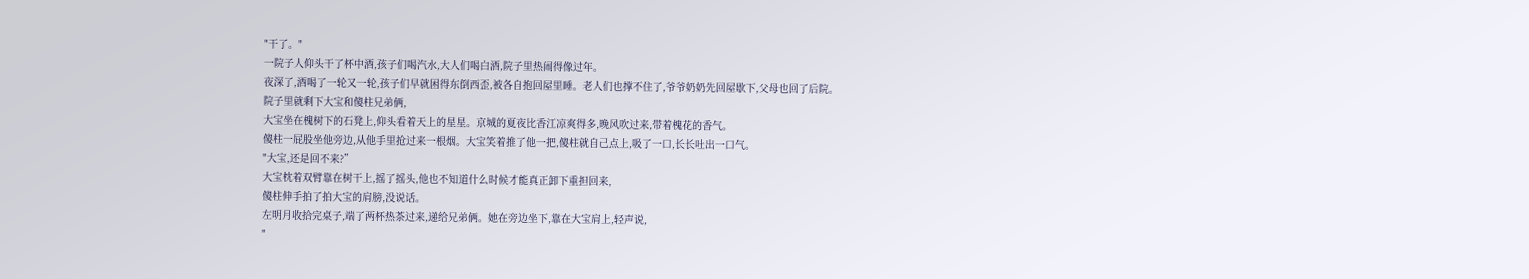"干了。"
一院子人仰头干了杯中酒,孩子们喝汽水,大人们喝白酒,院子里热闹得像过年。
夜深了,酒喝了一轮又一轮,孩子们早就困得东倒西歪,被各自抱回屋里睡。老人们也撑不住了,爷爷奶奶先回屋歇下,父母也回了后院。
院子里就剩下大宝和傻柱兄弟俩,
大宝坐在槐树下的石凳上,仰头看着天上的星星。京城的夏夜比香江凉爽得多,晚风吹过来,带着槐花的香气。
傻柱一屁股坐他旁边,从他手里抢过来一根烟。大宝笑着推了他一把,傻柱就自己点上,吸了一口,长长吐出一口气。
"大宝,还是回不来?”
大宝枕着双臂靠在树干上,摇了摇头,他也不知道什么时候才能真正卸下重担回来,
傻柱伸手拍了拍大宝的肩膀,没说话。
左明月收拾完桌子,端了两杯热茶过来,递给兄弟俩。她在旁边坐下,靠在大宝肩上,轻声说,
"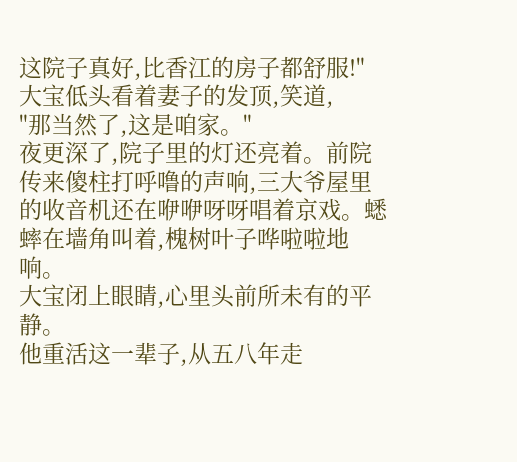这院子真好,比香江的房子都舒服!"
大宝低头看着妻子的发顶,笑道,
"那当然了,这是咱家。"
夜更深了,院子里的灯还亮着。前院传来傻柱打呼噜的声响,三大爷屋里的收音机还在咿咿呀呀唱着京戏。蟋蟀在墙角叫着,槐树叶子哗啦啦地响。
大宝闭上眼睛,心里头前所未有的平静。
他重活这一辈子,从五八年走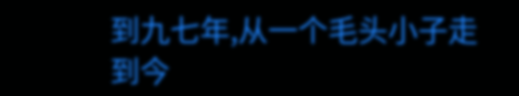到九七年,从一个毛头小子走到今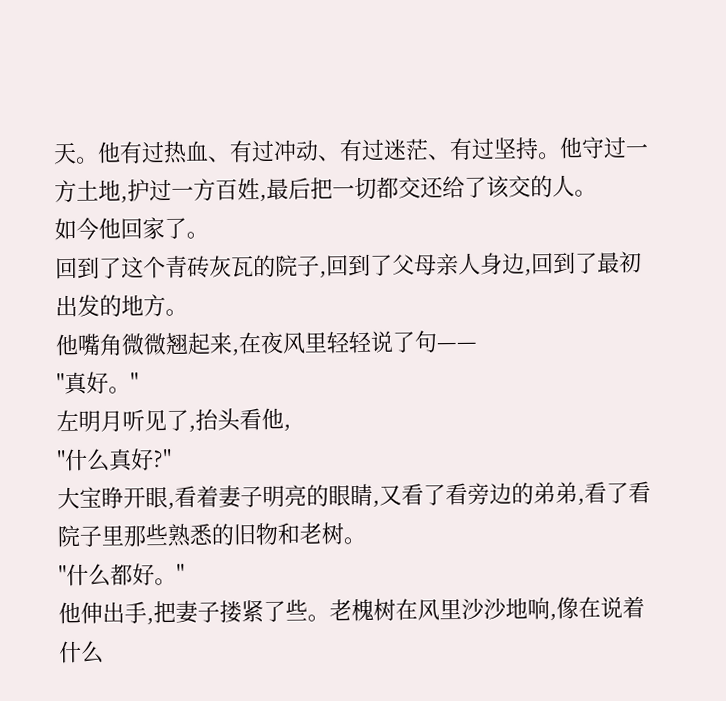天。他有过热血、有过冲动、有过迷茫、有过坚持。他守过一方土地,护过一方百姓,最后把一切都交还给了该交的人。
如今他回家了。
回到了这个青砖灰瓦的院子,回到了父母亲人身边,回到了最初出发的地方。
他嘴角微微翘起来,在夜风里轻轻说了句——
"真好。"
左明月听见了,抬头看他,
"什么真好?"
大宝睁开眼,看着妻子明亮的眼睛,又看了看旁边的弟弟,看了看院子里那些熟悉的旧物和老树。
"什么都好。"
他伸出手,把妻子搂紧了些。老槐树在风里沙沙地响,像在说着什么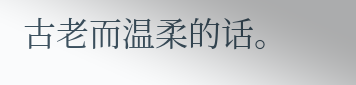古老而温柔的话。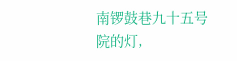南锣鼓巷九十五号院的灯,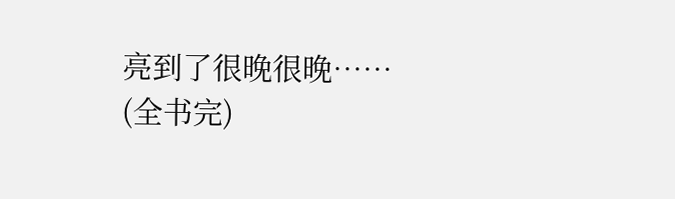亮到了很晚很晚……
(全书完)